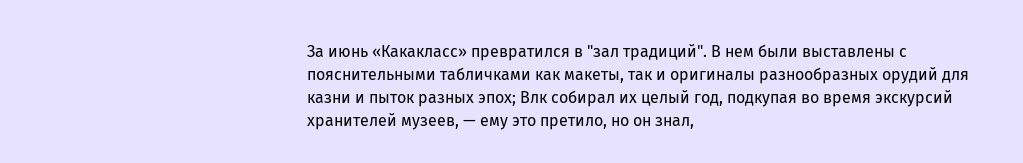За июнь «Какакласс» превратился в "зал традиций". В нем были выставлены с пояснительными табличками как макеты, так и оригиналы разнообразных орудий для казни и пыток разных эпох; Влк собирал их целый год, подкупая во время экскурсий хранителей музеев, — ему это претило, но он знал,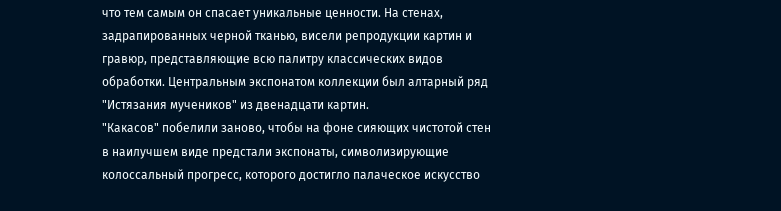что тем самым он спасает уникальные ценности. На стенах, задрапированных черной тканью, висели репродукции картин и гравюр, представляющие всю палитру классических видов обработки. Центральным экспонатом коллекции был алтарный ряд "Истязания мучеников" из двенадцати картин.
"Какасов" побелили заново, чтобы на фоне сияющих чистотой стен в наилучшем виде предстали экспонаты, символизирующие колоссальный прогресс, которого достигло палаческое искусство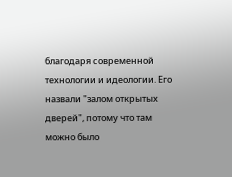благодаря современной технологии и идеологии. Его назвали "залом открытых дверей", потому что там можно было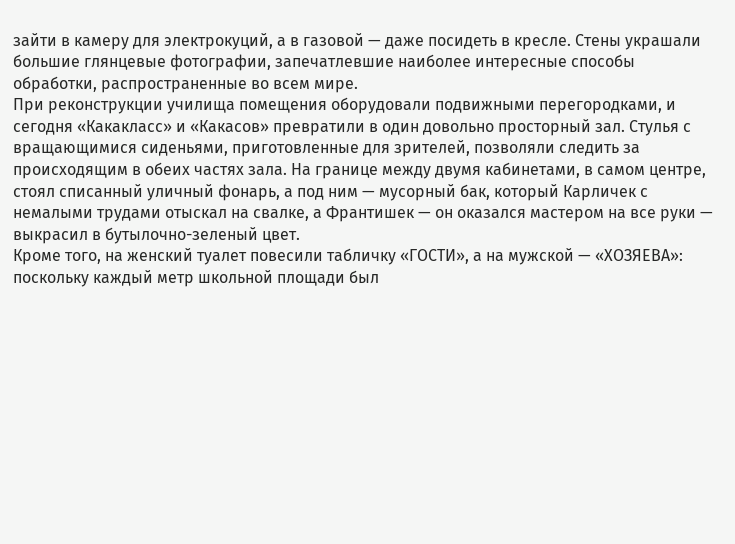зайти в камеру для электрокуций, а в газовой — даже посидеть в кресле. Стены украшали большие глянцевые фотографии, запечатлевшие наиболее интересные способы обработки, распространенные во всем мире.
При реконструкции училища помещения оборудовали подвижными перегородками, и сегодня «Какакласс» и «Какасов» превратили в один довольно просторный зал. Стулья с вращающимися сиденьями, приготовленные для зрителей, позволяли следить за происходящим в обеих частях зала. На границе между двумя кабинетами, в самом центре, стоял списанный уличный фонарь, а под ним — мусорный бак, который Карличек с немалыми трудами отыскал на свалке, а Франтишек — он оказался мастером на все руки — выкрасил в бутылочно-зеленый цвет.
Кроме того, на женский туалет повесили табличку «ГОСТИ», а на мужской — «ХОЗЯЕВА»: поскольку каждый метр школьной площади был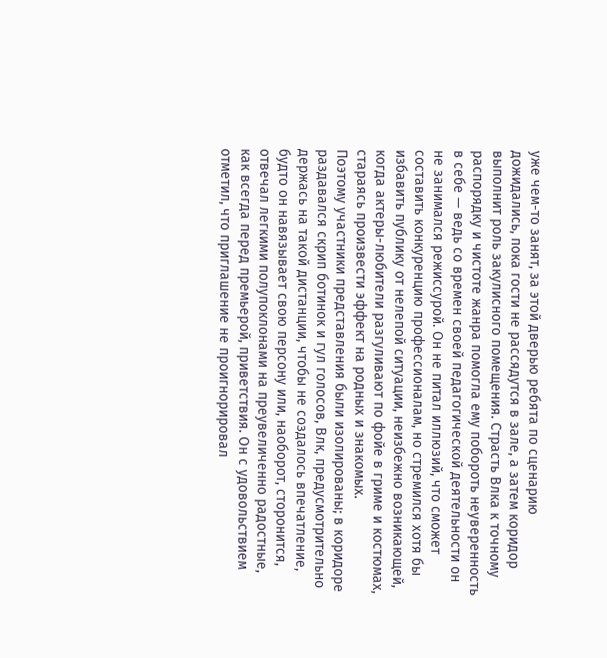уже чем-то занят, за этой дверью ребята по сценарию дожидались, пока гости не рассядутся в зале, а затем коридор выполнит роль закулисного помещения. Страсть Влка к точному распорядку и чистоте жанра помогла ему побороть неуверенность в себе — ведь со времен своей педагогической деятельности он не занимался режиссурой. Он не питал иллюзий, что сможет составить конкуренцию профессионалам, но стремился хотя бы избавить публику от нелепой ситуации, неизбежно возникающей, когда актеры-любители разгуливают по фойе в гриме и костюмах, стараясь произвести эффект на родных и знакомых.
Поэтому участники представления были изолированы; в коридоре раздавался скрип ботинок и гул голосов, Влк, предусмотрительно держась на такой дистанции, чтобы не создалось впечатление, будто он навязывает свою персону или, наоборот, сторонится, отвечал легкими полупоклонами на преувеличенно радостные, как всегда перед премьерой, приветствия. Он с удовольствием отметил, что приглашение не проигнорировал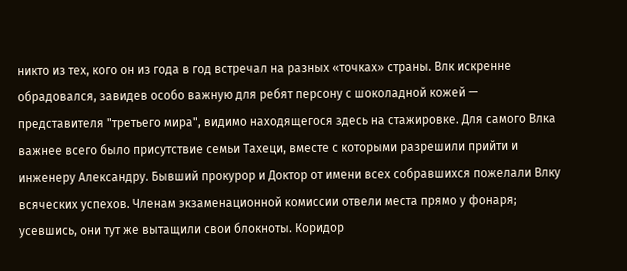никто из тех, кого он из года в год встречал на разных «точках» страны. Влк искренне обрадовался, завидев особо важную для ребят персону с шоколадной кожей — представителя "третьего мира", видимо находящегося здесь на стажировке. Для самого Влка важнее всего было присутствие семьи Тахеци, вместе с которыми разрешили прийти и инженеру Александру. Бывший прокурор и Доктор от имени всех собравшихся пожелали Влку всяческих успехов. Членам экзаменационной комиссии отвели места прямо у фонаря; усевшись, они тут же вытащили свои блокноты. Коридор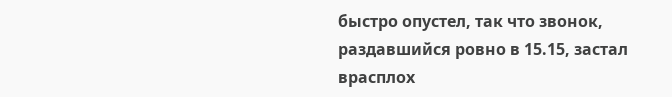быстро опустел, так что звонок, раздавшийся ровно в 15.15, застал врасплох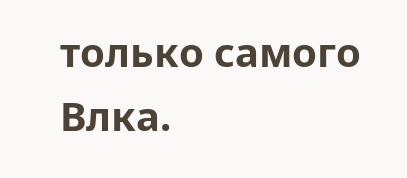только самого Влка.